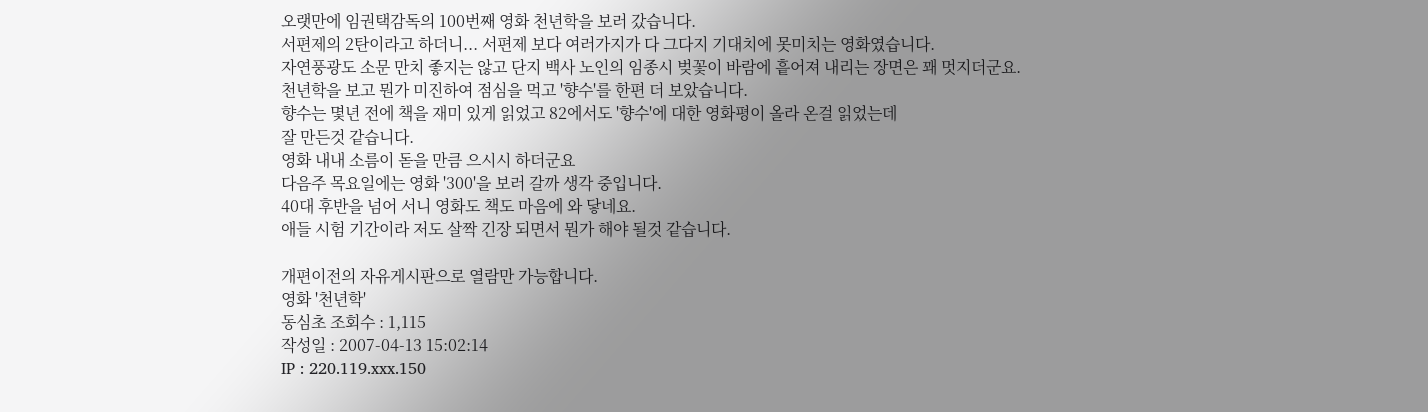오랫만에 임권택감독의 100번째 영화 천년학을 보러 갔습니다.
서편제의 2탄이라고 하더니... 서편제 보다 여러가지가 다 그다지 기대치에 못미치는 영화였습니다.
자연풍광도 소문 만치 좋지는 않고 단지 백사 노인의 임종시 벚꽃이 바람에 흩어져 내리는 장면은 꽤 멋지더군요.
천년학을 보고 뭔가 미진하여 점심을 먹고 '향수'를 한편 더 보았습니다.
향수는 몇년 전에 책을 재미 있게 읽었고 82에서도 '향수'에 대한 영화평이 올라 온걸 읽었는데
잘 만든것 같습니다.
영화 내내 소름이 돋을 만큼 으시시 하더군요
다음주 목요일에는 영화 '300'을 보러 갈까 생각 중입니다.
40대 후반을 넘어 서니 영화도 책도 마음에 와 닿네요.
애들 시험 기간이라 저도 살짝 긴장 되면서 뭔가 해야 될것 같습니다.

개편이전의 자유게시판으로 열람만 가능합니다.
영화 '천년학'
동심초 조회수 : 1,115
작성일 : 2007-04-13 15:02:14
IP : 220.119.xxx.150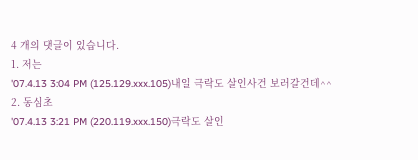4 개의 댓글이 있습니다.
1. 저는
'07.4.13 3:04 PM (125.129.xxx.105)내일 극락도 살인사건 보러갈건데^^
2. 동심초
'07.4.13 3:21 PM (220.119.xxx.150)극락도 살인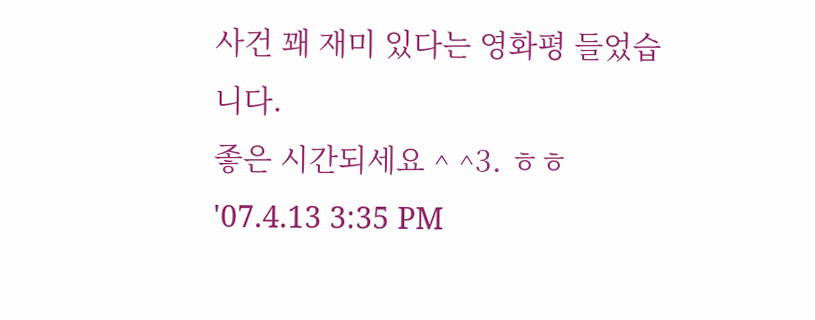사건 꽤 재미 있다는 영화평 들었습니다.
좋은 시간되세요 ^ ^3. ㅎㅎ
'07.4.13 3:35 PM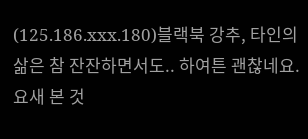(125.186.xxx.180)블랙북 강추, 타인의 삶은 참 잔잔하면서도.. 하여튼 괜찮네요.
요새 본 것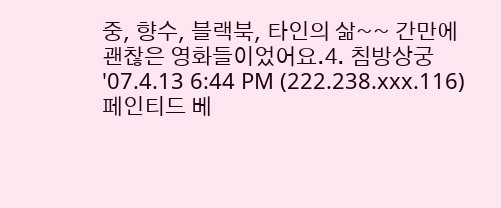중, 향수, 블랙북, 타인의 삶~~ 간만에 괜찮은 영화들이었어요.4. 침방상궁
'07.4.13 6:44 PM (222.238.xxx.116)페인티드 베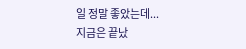일 정말 좋았는데...
지금은 끝났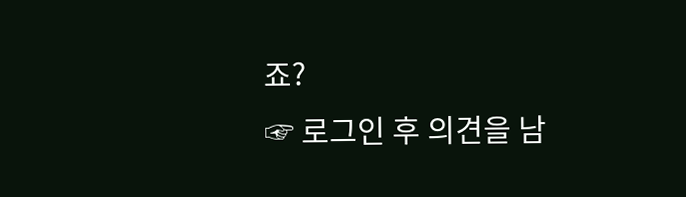죠?
☞ 로그인 후 의견을 남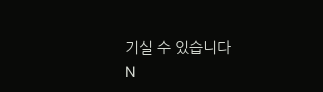기실 수 있습니다
N